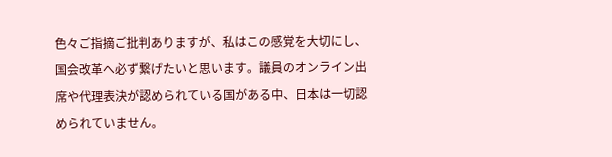色々ご指摘ご批判ありますが、私はこの感覚を大切にし、国会改革へ必ず繋げたいと思います。議員のオンライン出席や代理表決が認められている国がある中、日本は一切認められていません。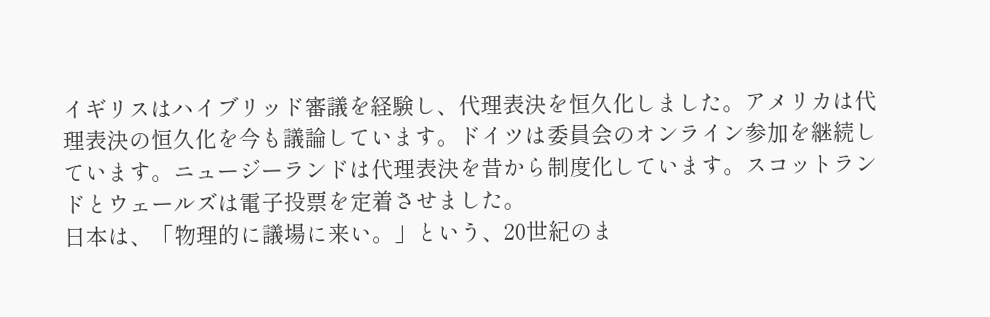イギリスはハイブリッド審議を経験し、代理表決を恒久化しました。アメリカは代理表決の恒久化を今も議論しています。ドイツは委員会のオンライン参加を継続しています。ニュージーランドは代理表決を昔から制度化しています。スコットランドとウェールズは電子投票を定着させました。
日本は、「物理的に議場に来い。」という、20世紀のま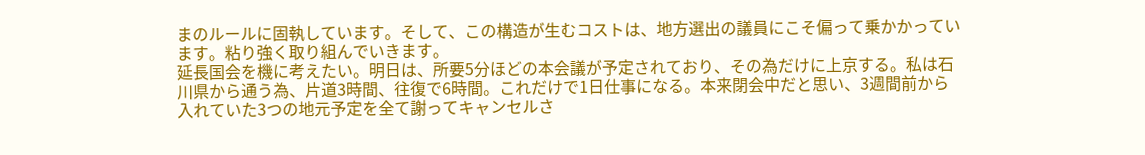まのルールに固執しています。そして、この構造が生むコストは、地方選出の議員にこそ偏って乗かかっています。粘り強く取り組んでいきます。
延長国会を機に考えたい。明日は、所要5分ほどの本会議が予定されており、その為だけに上京する。私は石川県から通う為、片道3時間、往復で6時間。これだけで1日仕事になる。本来閉会中だと思い、3週間前から入れていた3つの地元予定を全て謝ってキャンセルさ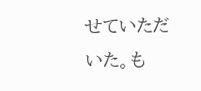せていただいた。も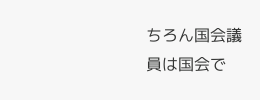ちろん国会議員は国会で